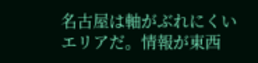名古屋は軸がぶれにくいエリアだ。情報が東西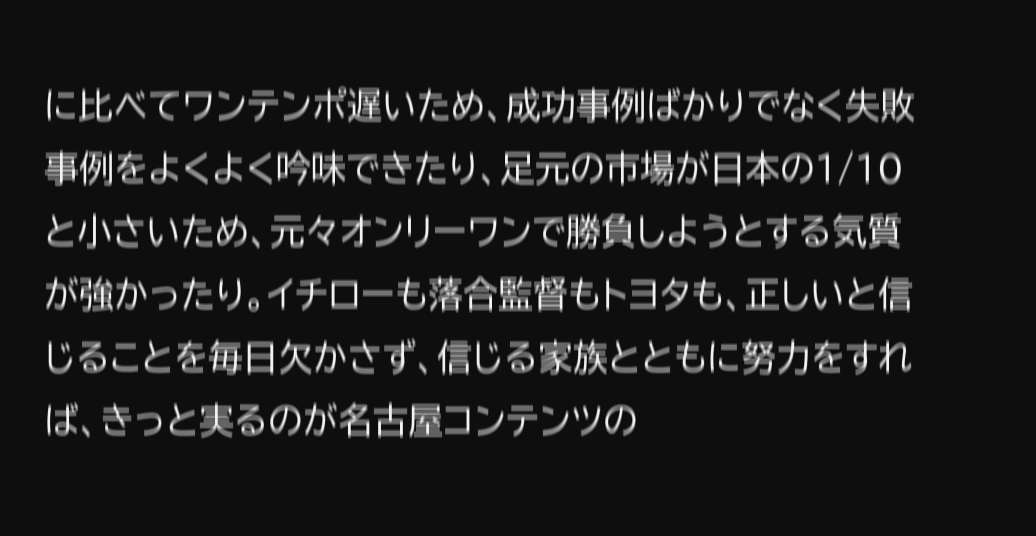に比べてワンテンポ遅いため、成功事例ばかりでなく失敗事例をよくよく吟味できたり、足元の市場が日本の1/10と小さいため、元々オンリーワンで勝負しようとする気質が強かったり。イチローも落合監督もトヨタも、正しいと信じることを毎日欠かさず、信じる家族とともに努力をすれば、きっと実るのが名古屋コンテンツの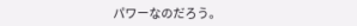パワーなのだろう。